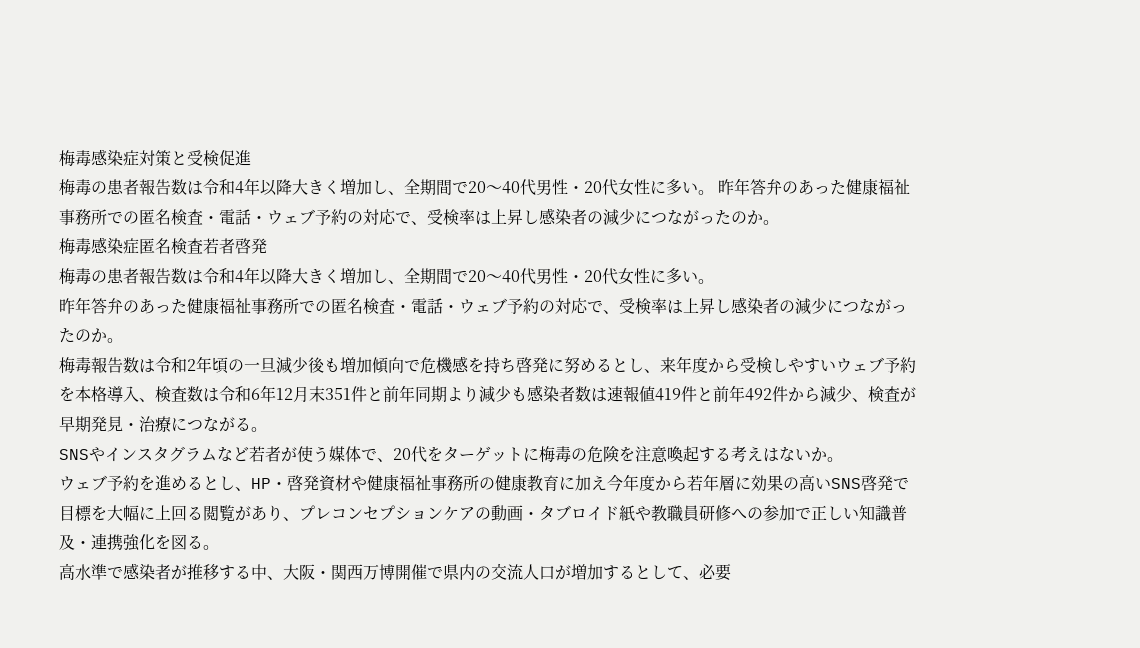梅毒感染症対策と受検促進
梅毒の患者報告数は令和4年以降大きく増加し、全期間で20〜40代男性・20代女性に多い。 昨年答弁のあった健康福祉事務所での匿名検査・電話・ウェブ予約の対応で、受検率は上昇し感染者の減少につながったのか。
梅毒感染症匿名検査若者啓発
梅毒の患者報告数は令和4年以降大きく増加し、全期間で20〜40代男性・20代女性に多い。
昨年答弁のあった健康福祉事務所での匿名検査・電話・ウェブ予約の対応で、受検率は上昇し感染者の減少につながったのか。
梅毒報告数は令和2年頃の一旦減少後も増加傾向で危機感を持ち啓発に努めるとし、来年度から受検しやすいウェブ予約を本格導入、検査数は令和6年12月末351件と前年同期より減少も感染者数は速報値419件と前年492件から減少、検査が早期発見・治療につながる。
SNSやインスタグラムなど若者が使う媒体で、20代をターゲットに梅毒の危険を注意喚起する考えはないか。
ウェブ予約を進めるとし、HP・啓発資材や健康福祉事務所の健康教育に加え今年度から若年層に効果の高いSNS啓発で目標を大幅に上回る閲覧があり、プレコンセプションケアの動画・タブロイド紙や教職員研修への参加で正しい知識普及・連携強化を図る。
高水準で感染者が推移する中、大阪・関西万博開催で県内の交流人口が増加するとして、必要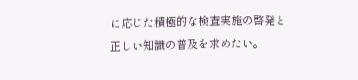に応じた積極的な検査実施の啓発と正しい知識の普及を求めたい。